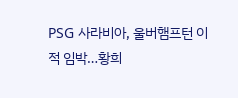PSG 사라비아, 울버햄프턴 이적 임박…황희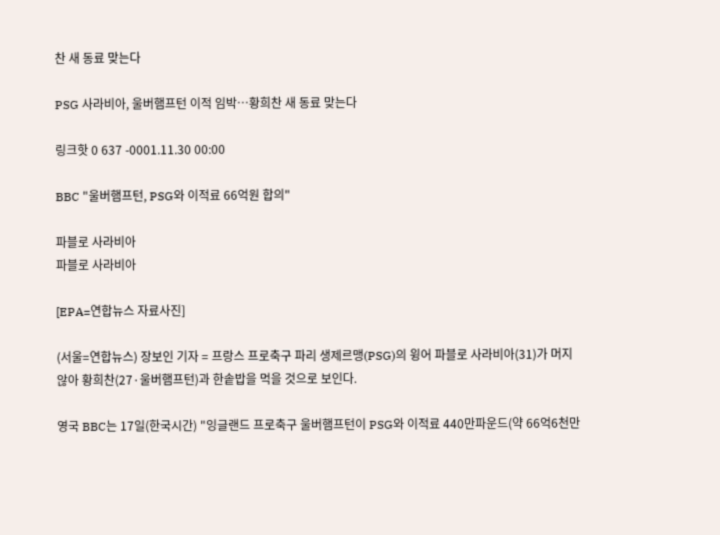찬 새 동료 맞는다

PSG 사라비아, 울버햄프턴 이적 임박…황희찬 새 동료 맞는다

링크핫 0 637 -0001.11.30 00:00

BBC "울버햄프턴, PSG와 이적료 66억원 합의"

파블로 사라비아
파블로 사라비아

[EPA=연합뉴스 자료사진]

(서울=연합뉴스) 장보인 기자 = 프랑스 프로축구 파리 생제르맹(PSG)의 윙어 파블로 사라비아(31)가 머지않아 황희찬(27·울버햄프턴)과 한솥밥을 먹을 것으로 보인다.

영국 BBC는 17일(한국시간) "잉글랜드 프로축구 울버햄프턴이 PSG와 이적료 440만파운드(약 66억6천만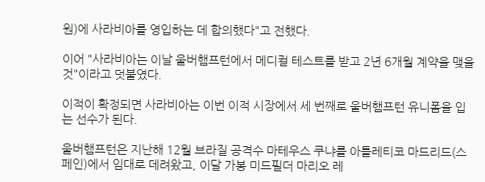원)에 사라비아를 영입하는 데 합의했다"고 전했다.

이어 "사라비아는 이날 울버햄프턴에서 메디컬 테스트를 받고 2년 6개월 계약을 맺을 것"이라고 덧붙였다.

이적이 확정되면 사라비아는 이번 이적 시장에서 세 번째로 울버햄프턴 유니폼을 입는 선수가 된다.

울버햄프턴은 지난해 12월 브라질 공격수 마테우스 쿠냐를 아틀레티코 마드리드(스페인)에서 임대로 데려왔고, 이달 가봉 미드필더 마리오 레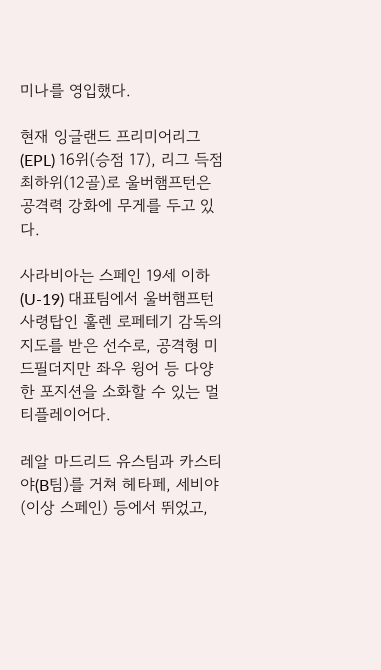미나를 영입했다.

현재 잉글랜드 프리미어리그(EPL) 16위(승점 17), 리그 득점 최하위(12골)로 울버햄프턴은 공격력 강화에 무게를 두고 있다.

사라비아는 스페인 19세 이하(U-19) 대표팀에서 울버햄프턴 사령탑인 훌렌 로페테기 감독의 지도를 받은 선수로, 공격형 미드필더지만 좌우 윙어 등 다양한 포지션을 소화할 수 있는 멀티플레이어다.

레알 마드리드 유스팀과 카스티야(B팀)를 거쳐 헤타페, 세비야(이상 스페인) 등에서 뛰었고,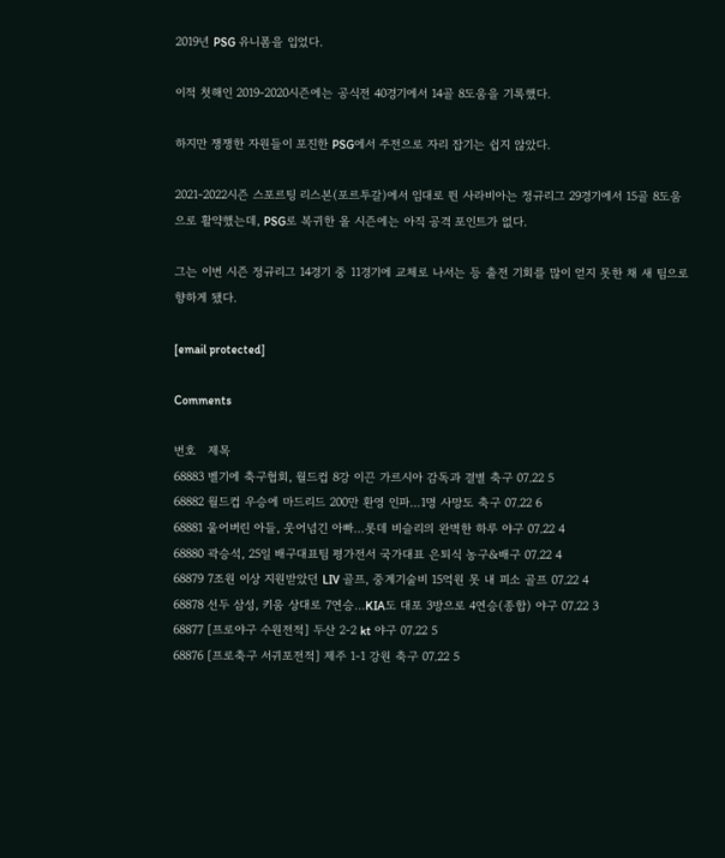2019년 PSG 유니폼을 입었다.

이적 첫해인 2019-2020시즌에는 공식전 40경기에서 14골 8도움을 기록했다.

하지만 쟁쟁한 자원들이 포진한 PSG에서 주전으로 자리 잡기는 쉽지 않았다.

2021-2022시즌 스포르팅 리스본(포르투갈)에서 임대로 뛴 사라비아는 정규리그 29경기에서 15골 8도움으로 활약했는데, PSG로 복귀한 올 시즌에는 아직 공격 포인트가 없다.

그는 이번 시즌 정규리그 14경기 중 11경기에 교체로 나서는 등 출전 기회를 많이 얻지 못한 채 새 팀으로 향하게 됐다.

[email protected]

Comments

번호   제목
68883 벨기에 축구협회, 월드컵 8강 이끈 가르시아 감독과 결별 축구 07.22 5
68882 월드컵 우승에 마드리드 200만 환영 인파…1명 사망도 축구 07.22 6
68881 울어버린 아들, 웃어넘긴 아빠…롯데 비슬리의 완벽한 하루 야구 07.22 4
68880 곽승석, 25일 배구대표팀 평가전서 국가대표 은퇴식 농구&배구 07.22 4
68879 7조원 이상 지원받았던 LIV 골프, 중계기술비 15억원 못 내 피소 골프 07.22 4
68878 선두 삼성, 키움 상대로 7연승…KIA도 대포 3방으로 4연승(종합) 야구 07.22 3
68877 [프로야구 수원전적] 두산 2-2 kt 야구 07.22 5
68876 [프로축구 서귀포전적] 제주 1-1 강원 축구 07.22 5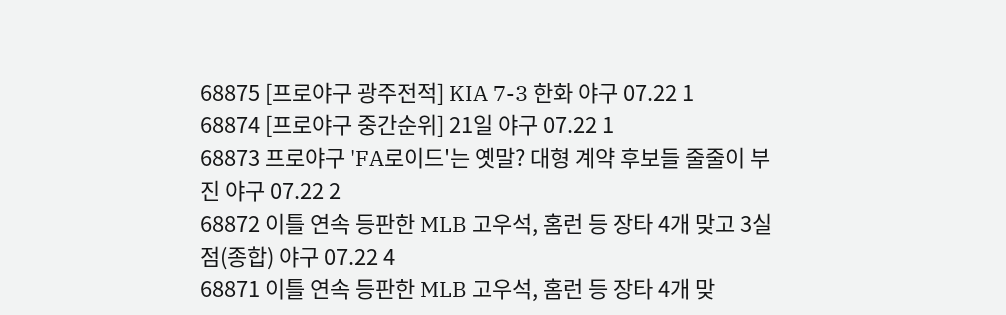68875 [프로야구 광주전적] KIA 7-3 한화 야구 07.22 1
68874 [프로야구 중간순위] 21일 야구 07.22 1
68873 프로야구 'FA로이드'는 옛말? 대형 계약 후보들 줄줄이 부진 야구 07.22 2
68872 이틀 연속 등판한 MLB 고우석, 홈런 등 장타 4개 맞고 3실점(종합) 야구 07.22 4
68871 이틀 연속 등판한 MLB 고우석, 홈런 등 장타 4개 맞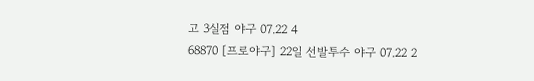고 3실점 야구 07.22 4
68870 [프로야구] 22일 선발투수 야구 07.22 2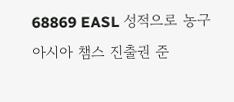68869 EASL 성적으로 농구 아시아 챔스 진출권 준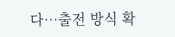다…출전 방식 확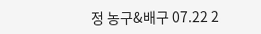정 농구&배구 07.22 2